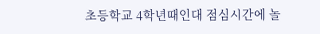초등학교 4학년때인대 점심시간에 놀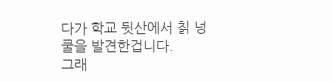다가 학교 뒷산에서 칡 넝쿨을 발견한겁니다.
그래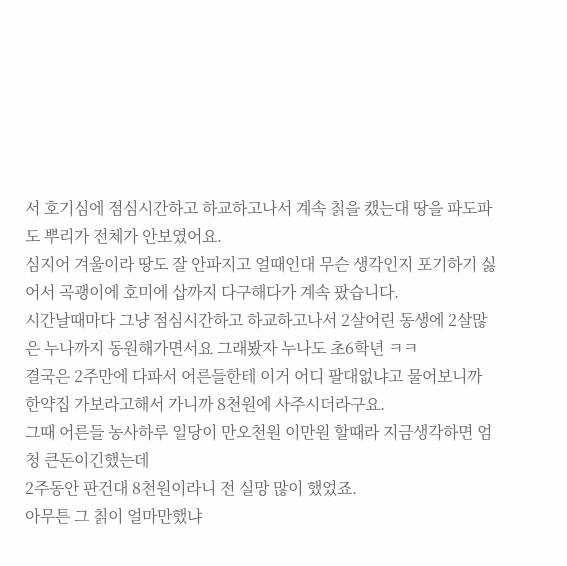서 호기심에 점심시간하고 하교하고나서 계속 칡을 캤는대 땅을 파도파도 뿌리가 전체가 안보였어요.
심지어 겨울이라 땅도 잘 안파지고 얼때인대 무슨 생각인지 포기하기 싫어서 곡괭이에 호미에 삽까지 다구해다가 계속 팠습니다.
시간날때마다 그냥 점심시간하고 하교하고나서 2살어린 동생에 2살많은 누나까지 동원해가면서요 그래봤자 누나도 초6학년 ㅋㅋ
결국은 2주만에 다파서 어른들한테 이거 어디 팔대없냐고 물어보니까 한약집 가보라고해서 가니까 8천원에 사주시더라구요.
그때 어른들 농사하루 일당이 만오천원 이만원 할때라 지금생각하면 엄청 큰돈이긴했는데
2주동안 판건대 8천원이라니 전 실망 많이 했었죠.
아무튼 그 칡이 얼마만했냐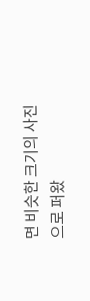면 비슷한 크기의 사진으로 퍼왔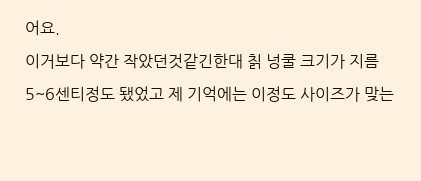어요.
이거보다 약간 작았던것같긴한대 칡 넝쿨 크기가 지름 5~6센티정도 됐었고 제 기억에는 이정도 사이즈가 맞는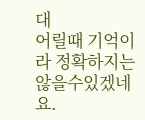대
어릴때 기억이라 정확하지는 않을수있겠네요.